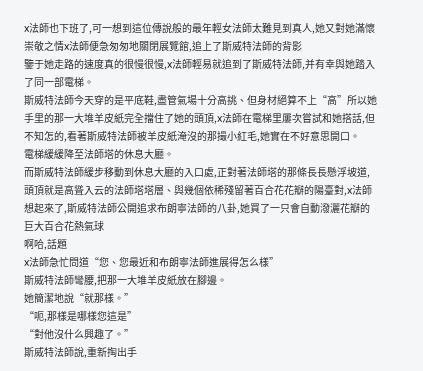x法師也下班了,可一想到這位傳說般的最年輕女法師太難見到真人,她又對她滿懷崇敬之情x法師便急匆匆地關閉展覽館,追上了斯威特法師的背影
鑒于她走路的速度真的很慢很慢,x法師輕易就追到了斯威特法師,并有幸與她踏入了同一部電梯。
斯威特法師今天穿的是平底鞋,盡管氣場十分高挑、但身材絕算不上“高”所以她手里的那一大堆羊皮紙完全擋住了她的頭頂,x法師在電梯里屢次嘗試和她搭話,但不知怎的,看著斯威特法師被羊皮紙淹沒的那撮小紅毛,她實在不好意思開口。
電梯緩緩降至法師塔的休息大廳。
而斯威特法師緩步移動到休息大廳的入口處,正對著法師塔的那條長長懸浮坡道,頭頂就是高聳入云的法師塔塔層、與幾個依稀殘留著百合花花瓣的陽臺對,x法師想起來了,斯威特法師公開追求布朗寧法師的八卦,她買了一只會自動潑灑花瓣的巨大百合花熱氣球
啊哈,話題
x法師急忙問道“您、您最近和布朗寧法師進展得怎么樣”
斯威特法師彎腰,把那一大堆羊皮紙放在腳邊。
她簡潔地說“就那樣。”
“呃,那樣是哪樣您這是”
“對他沒什么興趣了。”
斯威特法師說,重新掏出手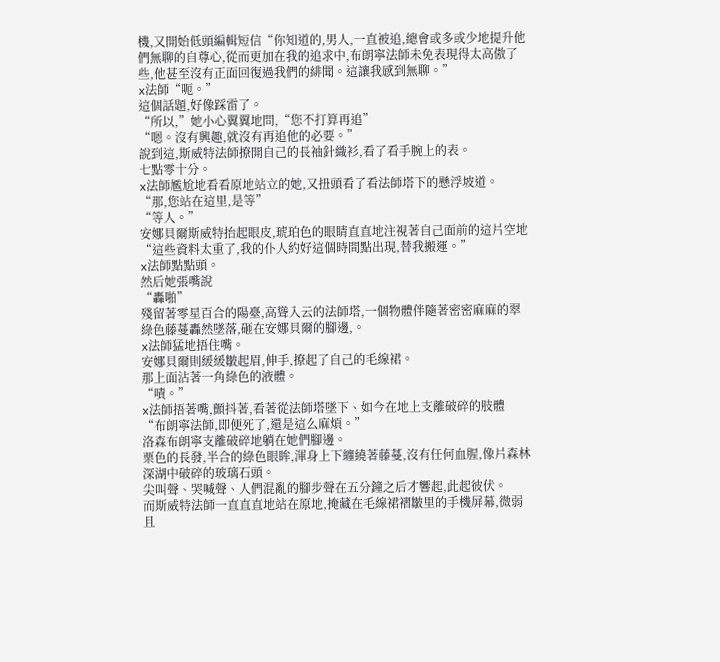機,又開始低頭編輯短信“你知道的,男人,一直被追,總會或多或少地提升他們無聊的自尊心,從而更加在我的追求中,布朗寧法師未免表現得太高傲了些,他甚至沒有正面回復過我們的緋聞。這讓我感到無聊。”
x法師“呃。”
這個話題,好像踩雷了。
“所以,”她小心翼翼地問,“您不打算再追”
“嗯。沒有興趣,就沒有再追他的必要。”
說到這,斯威特法師撩開自己的長袖針織衫,看了看手腕上的表。
七點零十分。
x法師尷尬地看看原地站立的她,又扭頭看了看法師塔下的懸浮坡道。
“那,您站在這里,是等”
“等人。”
安娜貝爾斯威特抬起眼皮,琥珀色的眼睛直直地注視著自己面前的這片空地“這些資料太重了,我的仆人約好這個時間點出現,替我搬運。”
x法師點點頭。
然后她張嘴說
“轟啪”
殘留著零星百合的陽臺,高聳入云的法師塔,一個物體伴隨著密密麻麻的翠綠色藤蔓轟然墜落,砸在安娜貝爾的腳邊,。
x法師猛地捂住嘴。
安娜貝爾則緩緩皺起眉,伸手,撩起了自己的毛線裙。
那上面沾著一角綠色的液體。
“嘖。”
x法師捂著嘴,顫抖著,看著從法師塔墜下、如今在地上支離破碎的肢體
“布朗寧法師,即便死了,還是這么麻煩。”
洛森布朗寧支離破碎地躺在她們腳邊。
栗色的長發,半合的綠色眼眸,渾身上下纏繞著藤蔓,沒有任何血腥,像片森林深湖中破碎的玻璃石頭。
尖叫聲、哭喊聲、人們混亂的腳步聲在五分鐘之后才響起,此起彼伏。
而斯威特法師一直直直地站在原地,掩藏在毛線裙褶皺里的手機屏幕,微弱且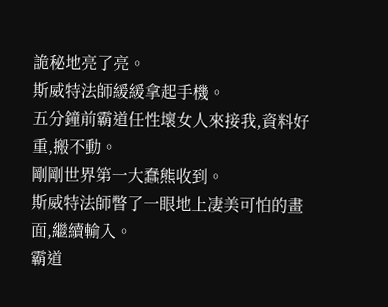詭秘地亮了亮。
斯威特法師緩緩拿起手機。
五分鐘前霸道任性壞女人來接我,資料好重,搬不動。
剛剛世界第一大蠢熊收到。
斯威特法師瞥了一眼地上凄美可怕的畫面,繼續輸入。
霸道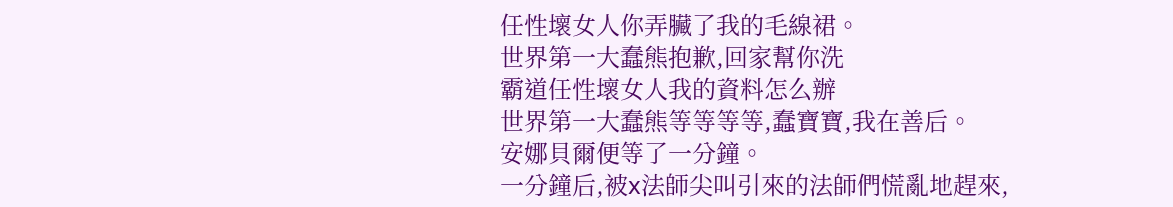任性壞女人你弄臟了我的毛線裙。
世界第一大蠢熊抱歉,回家幫你洗
霸道任性壞女人我的資料怎么辦
世界第一大蠢熊等等等等,蠢寶寶,我在善后。
安娜貝爾便等了一分鐘。
一分鐘后,被x法師尖叫引來的法師們慌亂地趕來,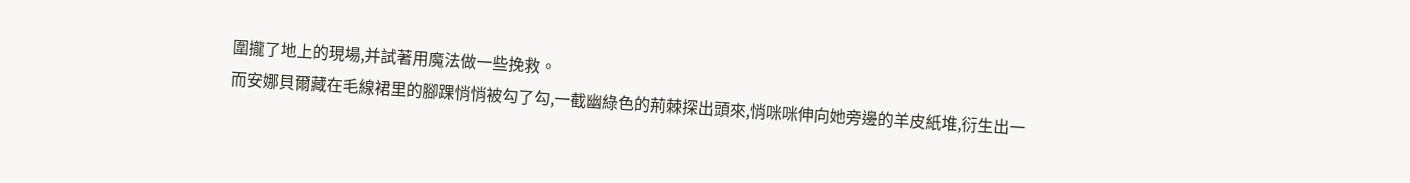圍攏了地上的現場,并試著用魔法做一些挽救。
而安娜貝爾藏在毛線裙里的腳踝悄悄被勾了勾,一截幽綠色的荊棘探出頭來,悄咪咪伸向她旁邊的羊皮紙堆,衍生出一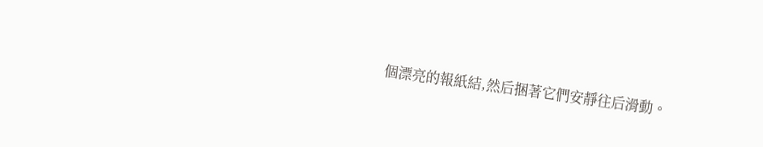個漂亮的報紙結,然后捆著它們安靜往后滑動。